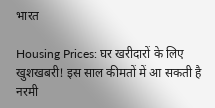भारत

Housing Prices: घर खरीदारों के लिए खुशखबरी! इस साल कीमतों में आ सकती है नरमी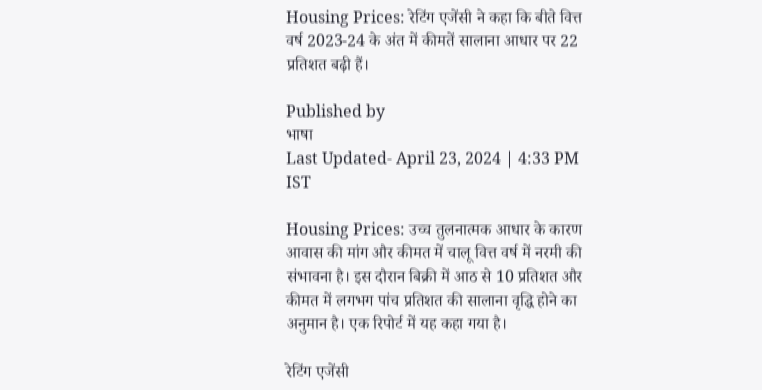Housing Prices: रेटिंग एजेंसी ने कहा कि बीते वित्त वर्ष 2023-24 के अंत में कीमतें सालाना आधार पर 22 प्रतिशत बढ़ी हैं।

Published by
भाषा
Last Updated- April 23, 2024 | 4:33 PM IST

Housing Prices: उच्च तुलनात्मक आधार के कारण आवास की मांग और कीमत में चालू वित्त वर्ष में नरमी की संभावना है। इस दौरान बिक्री में आठ से 10 प्रतिशत और कीमत में लगभग पांच प्रतिशत की सालाना वृद्धि होने का अनुमान है। एक रिपोर्ट में यह कहा गया है।

रेटिंग एजेंसी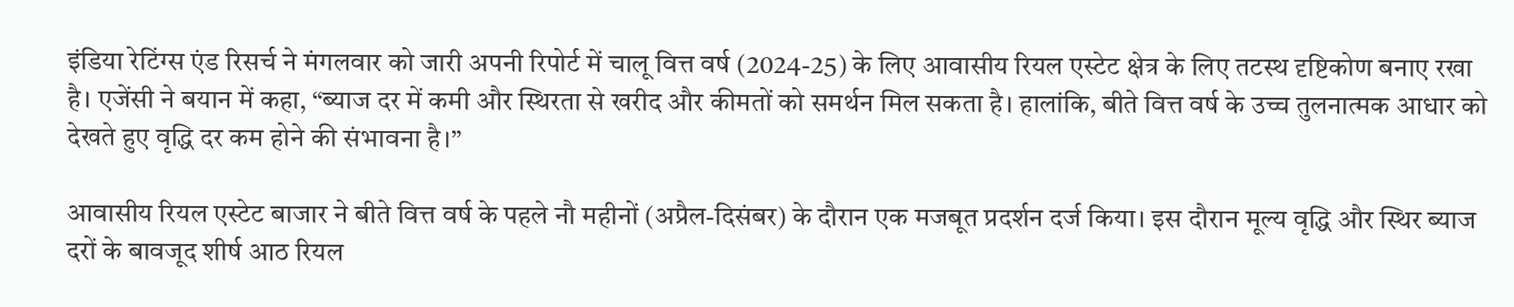इंडिया रेटिंग्स एंड रिसर्च ने मंगलवार को जारी अपनी रिपोर्ट में चालू वित्त वर्ष (2024-25) के लिए आवासीय रियल एस्टेट क्षेत्र के लिए तटस्थ दृष्टिकोण बनाए रखा है। एजेंसी ने बयान में कहा, “ब्याज दर में कमी और स्थिरता से खरीद और कीमतों को समर्थन मिल सकता है। हालांकि, बीते वित्त वर्ष के उच्च तुलनात्मक आधार को देखते हुए वृद्धि दर कम होने की संभावना है।”

आवासीय रियल एस्टेट बाजार ने बीते वित्त वर्ष के पहले नौ महीनों (अप्रैल-दिसंबर) के दौरान एक मजबूत प्रदर्शन दर्ज किया। इस दौरान मूल्य वृद्धि और स्थिर ब्याज दरों के बावजूद शीर्ष आठ रियल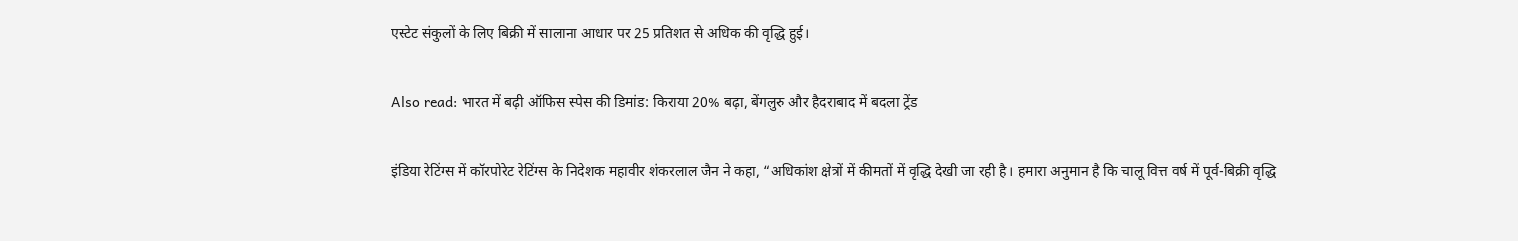एस्टेट संकुलों के लिए बिक्री में सालाना आधार पर 25 प्रतिशत से अधिक की वृद्धि हुई।

Also read: भारत में बढ़ी ऑफिस स्पेस की डिमांड: किराया 20% बढ़ा, बेंगलुरु और हैदराबाद में बदला ट्रेंड

इंडिया रेटिंग्स में कॉरपोरेट रेटिंग्स के निदेशक महावीर शंकरलाल जैन ने कहा, “अधिकांश क्षेत्रों में कीमतों में वृद्धि देखी जा रही है। हमारा अनुमान है कि चालू वित्त वर्ष में पूर्व-बिक्री वृद्धि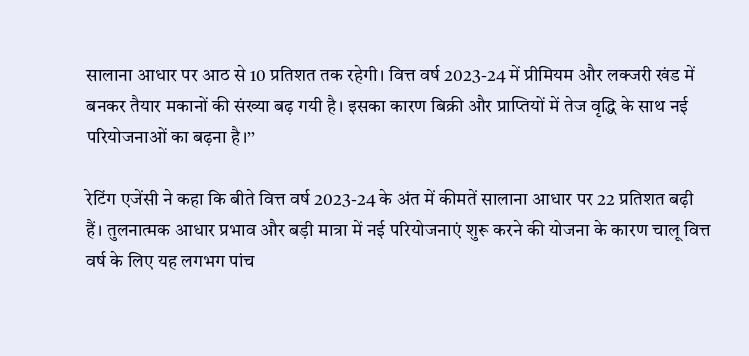सालाना आधार पर आठ से 10 प्रतिशत तक रहेगी। वित्त वर्ष 2023-24 में प्रीमियम और लक्जरी खंड में बनकर तैयार मकानों की संख्या बढ़ गयी है। इसका कारण बिक्री और प्राप्तियों में तेज वृद्धि के साथ नई परियोजनाओं का बढ़ना है।’’

रेटिंग एजेंसी ने कहा कि बीते वित्त वर्ष 2023-24 के अंत में कीमतें सालाना आधार पर 22 प्रतिशत बढ़ी हैं। तुलनात्मक आधार प्रभाव और बड़ी मात्रा में नई परियोजनाएं शुरू करने की योजना के कारण चालू वित्त वर्ष के लिए यह लगभग पांच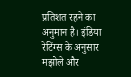प्रतिशत रहने का अनुमान है। इंडिया रेटिंग्स के अनुसार मझोले और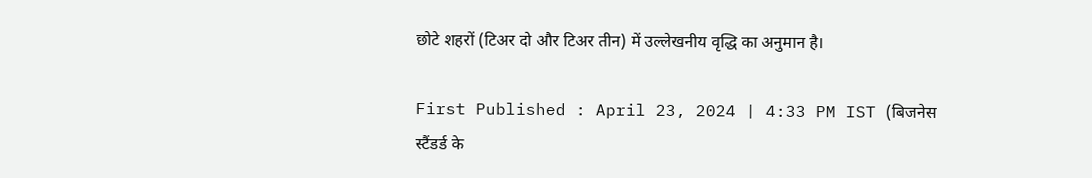छोटे शहरों (टिअर दो और टिअर तीन) में उल्लेखनीय वृद्धि का अनुमान है।

First Published : April 23, 2024 | 4:33 PM IST (बिजनेस स्टैंडर्ड के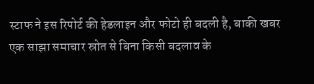स्टाफ ने इस रिपोर्ट की हेडलाइन और फोटो ही बदली है, बाकी खबर एक साझा समाचार स्रोत से बिना किसी बदलाव के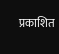प्रकाशित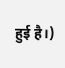हुई है।)